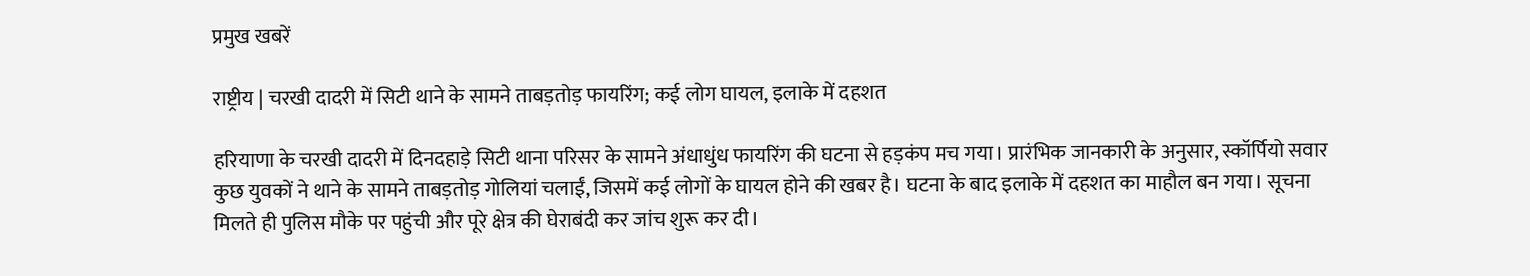प्रमुख खबरें

राष्ट्रीय | चरखी दादरी में सिटी थाने के सामने ताबड़तोड़ फायरिंग; कई लोग घायल, इलाके में दहशत

हरियाणा के चरखी दादरी में दिनदहाड़े सिटी थाना परिसर के सामने अंधाधुंध फायरिंग की घटना से हड़कंप मच गया। प्रारंभिक जानकारी के अनुसार, स्कॉर्पियो सवार कुछ युवकों ने थाने के सामने ताबड़तोड़ गोलियां चलाईं, जिसमें कई लोगों के घायल होने की खबर है। घटना के बाद इलाके में दहशत का माहौल बन गया। सूचना मिलते ही पुलिस मौके पर पहुंची और पूरे क्षेत्र की घेराबंदी कर जांच शुरू कर दी।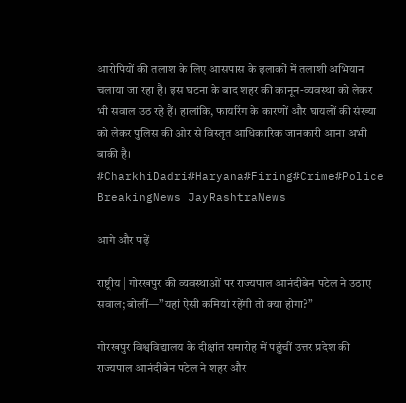आरोपियों की तलाश के लिए आसपास के इलाकों में तलाशी अभियान चलाया जा रहा है। इस घटना के बाद शहर की कानून-व्यवस्था को लेकर भी सवाल उठ रहे हैं। हालांकि, फायरिंग के कारणों और घायलों की संख्या को लेकर पुलिस की ओर से विस्तृत आधिकारिक जानकारी आना अभी बाकी है। #CharkhiDadri#Haryana#Firing#Crime#Police BreakingNews JayRashtraNews

आगे और पढ़ें

राष्ट्रीय | गोरखपुर की व्यवस्थाओं पर राज्यपाल आनंदीबेन पटेल ने उठाए सवाल; बोलीं—”यहां ऐसी कमियां रहेंगी तो क्या होगा?”

गोरखपुर विश्वविद्यालय के दीक्षांत समारोह में पहुंचीं उत्तर प्रदेश की राज्यपाल आनंदीबेन पटेल ने शहर और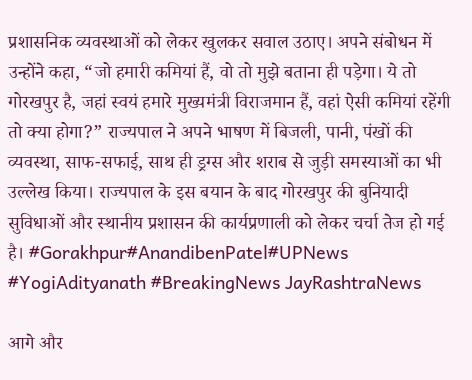प्रशासनिक व्यवस्थाओं को लेकर खुलकर सवाल उठाए। अपने संबोधन में उन्होंने कहा, “जो हमारी कमियां हैं, वो तो मुझे बताना ही पड़ेगा। ये तो गोरखपुर है, जहां स्वयं हमारे मुख्यमंत्री विराजमान हैं, वहां ऐसी कमियां रहेंगी तो क्या होगा?” राज्यपाल ने अपने भाषण में बिजली, पानी, पंखों की व्यवस्था, साफ-सफाई, साथ ही ड्रग्स और शराब से जुड़ी समस्याओं का भी उल्लेख किया। राज्यपाल के इस बयान के बाद गोरखपुर की बुनियादी सुविधाओं और स्थानीय प्रशासन की कार्यप्रणाली को लेकर चर्चा तेज हो गई है। #Gorakhpur#AnandibenPatel#UPNews #YogiAdityanath #BreakingNews JayRashtraNews

आगे और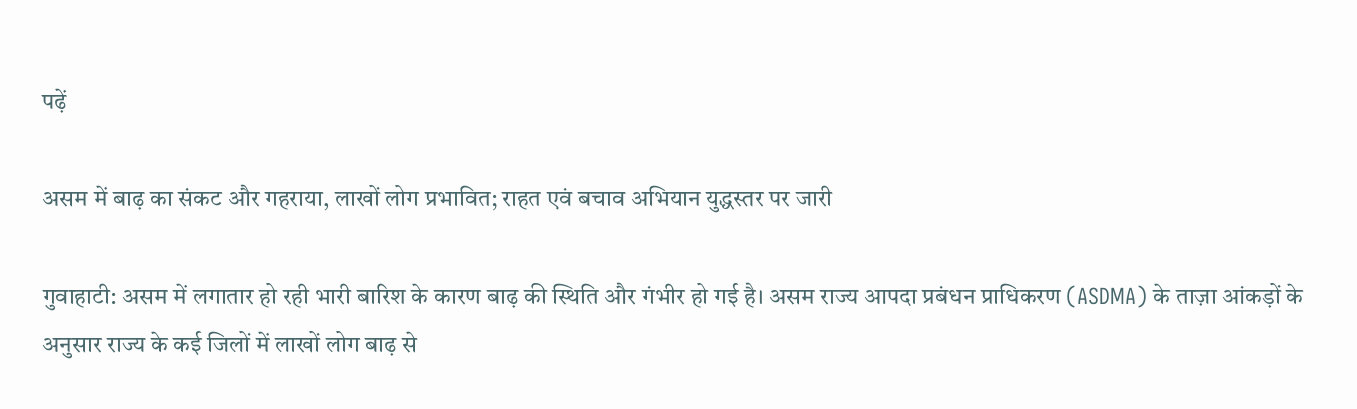पढ़ें

असम में बाढ़ का संकट और गहराया, लाखों लोग प्रभावित; राहत एवं बचाव अभियान युद्धस्तर पर जारी

गुवाहाटी: असम में लगातार हो रही भारी बारिश के कारण बाढ़ की स्थिति और गंभीर हो गई है। असम राज्य आपदा प्रबंधन प्राधिकरण (ASDMA) के ताज़ा आंकड़ों के अनुसार राज्य के कई जिलों में लाखों लोग बाढ़ से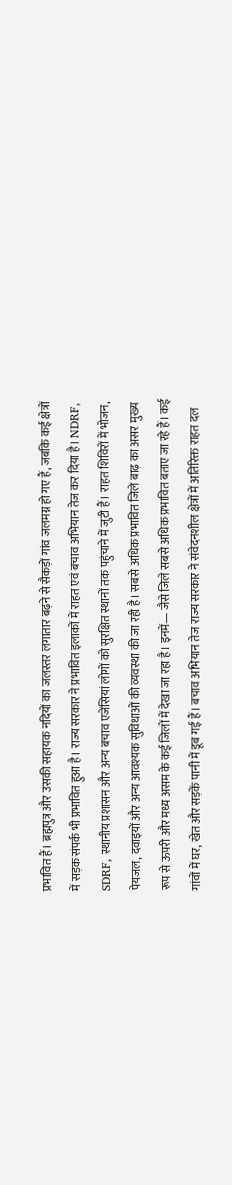प्रभावित हैं। ब्रह्मपुत्र और उसकी सहायक नदियों का जलस्तर लगातार बढ़ने से सैकड़ों गांव जलमग्न हो गए हैं, जबकि कई क्षेत्रों में सड़क संपर्क भी प्रभावित हुआ है। राज्य सरकार ने प्रभावित इलाकों में राहत एवं बचाव अभियान तेज कर दिया है। NDRF, SDRF, स्थानीय प्रशासन और अन्य बचाव एजेंसियां लोगों को सुरक्षित स्थानों तक पहुंचाने में जुटी हैं। राहत शिविरों में भोजन, पेयजल, दवाइयों और अन्य आवश्यक सुविधाओं की व्यवस्था की जा रही है। सबसे अधिक प्रभावित जिले बाढ़ का असर मुख्य रूप से ऊपरी और मध्य असम के कई जिलों में देखा जा रहा है। इनमें— जैसे जिले सबसे अधिक प्रभावित बताए जा रहे हैं। कई गांवों में घर, खेत और सड़कें पानी में डूब गई हैं। बचाव अभियान तेज राज्य सरकार ने संवेदनशील क्षेत्रों में अतिरिक्त राहत दल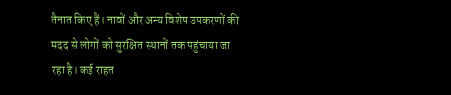तैनात किए हैं। नावों और अन्य विशेष उपकरणों की मदद से लोगों को सुरक्षित स्थानों तक पहुंचाया जा रहा है। कई राहत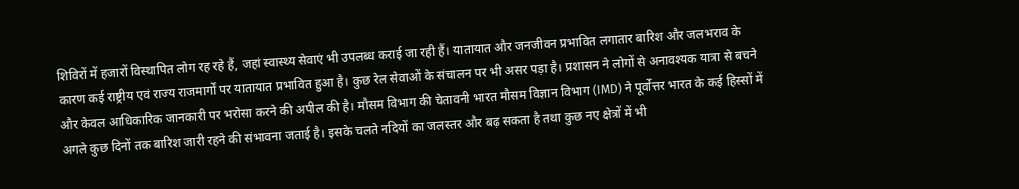शिविरों में हजारों विस्थापित लोग रह रहे हैं, जहां स्वास्थ्य सेवाएं भी उपलब्ध कराई जा रही हैं। यातायात और जनजीवन प्रभावित लगातार बारिश और जलभराव के कारण कई राष्ट्रीय एवं राज्य राजमार्गों पर यातायात प्रभावित हुआ है। कुछ रेल सेवाओं के संचालन पर भी असर पड़ा है। प्रशासन ने लोगों से अनावश्यक यात्रा से बचने और केवल आधिकारिक जानकारी पर भरोसा करने की अपील की है। मौसम विभाग की चेतावनी भारत मौसम विज्ञान विभाग (IMD) ने पूर्वोत्तर भारत के कई हिस्सों में अगले कुछ दिनों तक बारिश जारी रहने की संभावना जताई है। इसके चलते नदियों का जलस्तर और बढ़ सकता है तथा कुछ नए क्षेत्रों में भी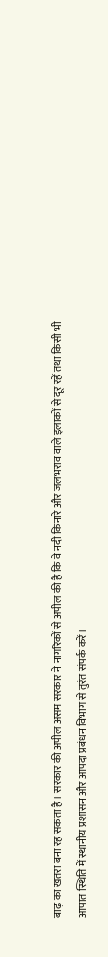बाढ़ का खतरा बना रह सकता है। सरकार की अपील असम सरकार ने नागरिकों से अपील की है कि वे नदी किनारे और जलभराव वाले इलाकों से दूर रहें तथा किसी भी आपात स्थिति में स्थानीय प्रशासन और आपदा प्रबंधन विभाग से तुरंत संपर्क करें।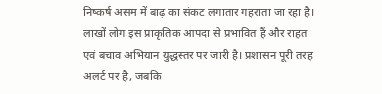निष्कर्ष असम में बाढ़ का संकट लगातार गहराता जा रहा है। लाखों लोग इस प्राकृतिक आपदा से प्रभावित हैं और राहत एवं बचाव अभियान युद्धस्तर पर जारी है। प्रशासन पूरी तरह अलर्ट पर है, जबकि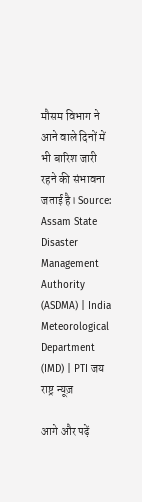मौसम विभाग ने आने वाले दिनों में भी बारिश जारी रहने की संभावना जताई है। Source: Assam State Disaster Management Authority (ASDMA) | India Meteorological Department (IMD) | PTI जय राष्ट्र न्यूज़

आगे और पढ़ें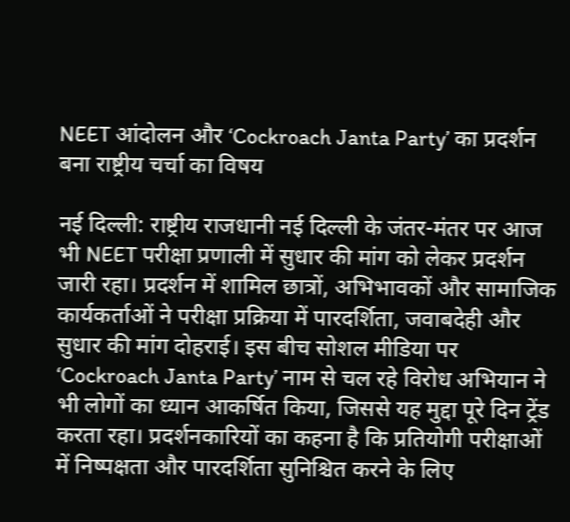NEET आंदोलन और ‘Cockroach Janta Party’ का प्रदर्शन बना राष्ट्रीय चर्चा का विषय

नई दिल्ली: राष्ट्रीय राजधानी नई दिल्ली के जंतर-मंतर पर आज भी NEET परीक्षा प्रणाली में सुधार की मांग को लेकर प्रदर्शन जारी रहा। प्रदर्शन में शामिल छात्रों, अभिभावकों और सामाजिक कार्यकर्ताओं ने परीक्षा प्रक्रिया में पारदर्शिता, जवाबदेही और सुधार की मांग दोहराई। इस बीच सोशल मीडिया पर ‘Cockroach Janta Party’ नाम से चल रहे विरोध अभियान ने भी लोगों का ध्यान आकर्षित किया, जिससे यह मुद्दा पूरे दिन ट्रेंड करता रहा। प्रदर्शनकारियों का कहना है कि प्रतियोगी परीक्षाओं में निष्पक्षता और पारदर्शिता सुनिश्चित करने के लिए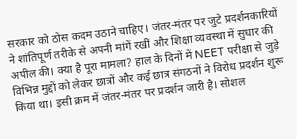सरकार को ठोस कदम उठाने चाहिए। जंतर-मंतर पर जुटे प्रदर्शनकारियों ने शांतिपूर्ण तरीके से अपनी मांगें रखीं और शिक्षा व्यवस्था में सुधार की अपील की। क्या है पूरा मामला? हाल के दिनों में NEET परीक्षा से जुड़े विभिन्न मुद्दों को लेकर छात्रों और कई छात्र संगठनों ने विरोध प्रदर्शन शुरू किया था। इसी क्रम में जंतर-मंतर पर प्रदर्शन जारी है। सोशल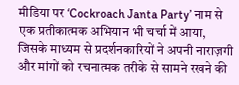मीडिया पर ‘Cockroach Janta Party’ नाम से एक प्रतीकात्मक अभियान भी चर्चा में आया, जिसके माध्यम से प्रदर्शनकारियों ने अपनी नाराज़गी और मांगों को रचनात्मक तरीके से सामने रखने की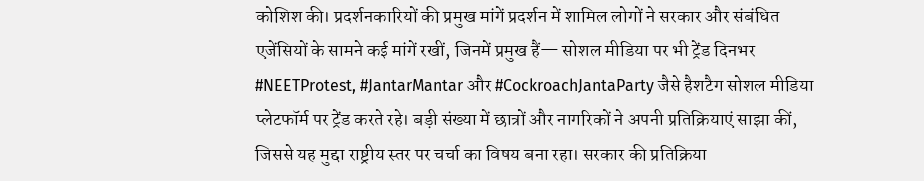कोशिश की। प्रदर्शनकारियों की प्रमुख मांगें प्रदर्शन में शामिल लोगों ने सरकार और संबंधित एजेंसियों के सामने कई मांगें रखीं, जिनमें प्रमुख हैं— सोशल मीडिया पर भी ट्रेंड दिनभर #NEETProtest, #JantarMantar और #CockroachJantaParty जैसे हैशटैग सोशल मीडिया प्लेटफॉर्म पर ट्रेंड करते रहे। बड़ी संख्या में छात्रों और नागरिकों ने अपनी प्रतिक्रियाएं साझा कीं, जिससे यह मुद्दा राष्ट्रीय स्तर पर चर्चा का विषय बना रहा। सरकार की प्रतिक्रिया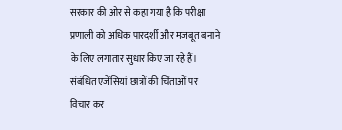सरकार की ओर से कहा गया है कि परीक्षा प्रणाली को अधिक पारदर्शी और मजबूत बनाने के लिए लगातार सुधार किए जा रहे हैं। संबंधित एजेंसियां छात्रों की चिंताओं पर विचार कर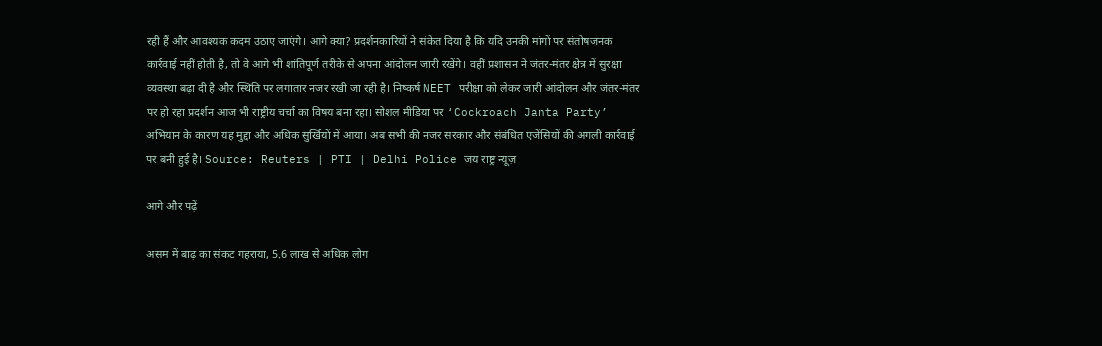रही हैं और आवश्यक कदम उठाए जाएंगे। आगे क्या? प्रदर्शनकारियों ने संकेत दिया है कि यदि उनकी मांगों पर संतोषजनक कार्रवाई नहीं होती है, तो वे आगे भी शांतिपूर्ण तरीके से अपना आंदोलन जारी रखेंगे। वहीं प्रशासन ने जंतर-मंतर क्षेत्र में सुरक्षा व्यवस्था बढ़ा दी है और स्थिति पर लगातार नजर रखी जा रही है। निष्कर्ष NEET परीक्षा को लेकर जारी आंदोलन और जंतर-मंतर पर हो रहा प्रदर्शन आज भी राष्ट्रीय चर्चा का विषय बना रहा। सोशल मीडिया पर ‘Cockroach Janta Party’ अभियान के कारण यह मुद्दा और अधिक सुर्खियों में आया। अब सभी की नजर सरकार और संबंधित एजेंसियों की अगली कार्रवाई पर बनी हुई है। Source: Reuters | PTI | Delhi Police जय राष्ट्र न्यूज़

आगे और पढ़ें

असम में बाढ़ का संकट गहराया, 5.6 लाख से अधिक लोग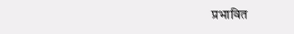प्रभावित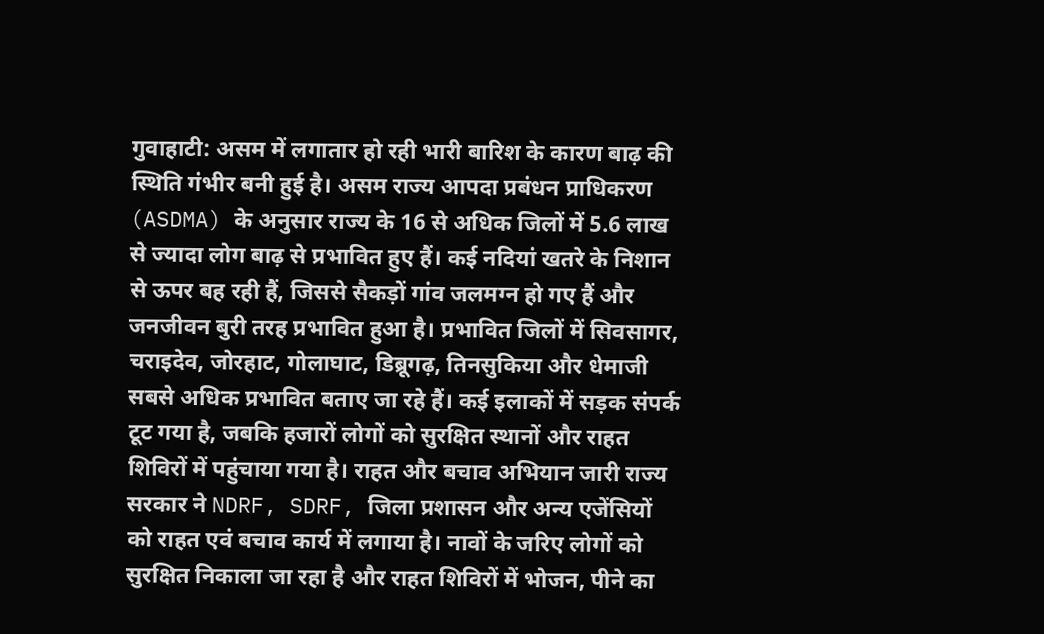गुवाहाटी: असम में लगातार हो रही भारी बारिश के कारण बाढ़ की स्थिति गंभीर बनी हुई है। असम राज्य आपदा प्रबंधन प्राधिकरण (ASDMA) के अनुसार राज्य के 16 से अधिक जिलों में 5.6 लाख से ज्यादा लोग बाढ़ से प्रभावित हुए हैं। कई नदियां खतरे के निशान से ऊपर बह रही हैं, जिससे सैकड़ों गांव जलमग्न हो गए हैं और जनजीवन बुरी तरह प्रभावित हुआ है। प्रभावित जिलों में सिवसागर, चराइदेव, जोरहाट, गोलाघाट, डिब्रूगढ़, तिनसुकिया और धेमाजी सबसे अधिक प्रभावित बताए जा रहे हैं। कई इलाकों में सड़क संपर्क टूट गया है, जबकि हजारों लोगों को सुरक्षित स्थानों और राहत शिविरों में पहुंचाया गया है। राहत और बचाव अभियान जारी राज्य सरकार ने NDRF, SDRF, जिला प्रशासन और अन्य एजेंसियों को राहत एवं बचाव कार्य में लगाया है। नावों के जरिए लोगों को सुरक्षित निकाला जा रहा है और राहत शिविरों में भोजन, पीने का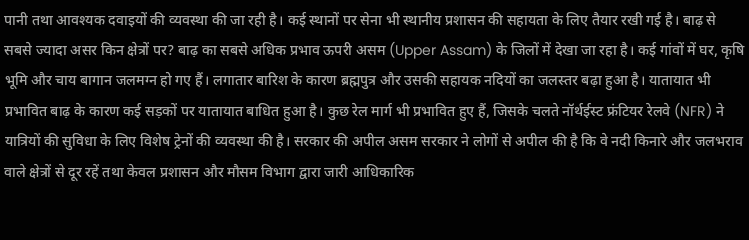पानी तथा आवश्यक दवाइयों की व्यवस्था की जा रही है। कई स्थानों पर सेना भी स्थानीय प्रशासन की सहायता के लिए तैयार रखी गई है। बाढ़ से सबसे ज्यादा असर किन क्षेत्रों पर? बाढ़ का सबसे अधिक प्रभाव ऊपरी असम (Upper Assam) के जिलों में देखा जा रहा है। कई गांवों में घर, कृषि भूमि और चाय बागान जलमग्न हो गए हैं। लगातार बारिश के कारण ब्रह्मपुत्र और उसकी सहायक नदियों का जलस्तर बढ़ा हुआ है। यातायात भी प्रभावित बाढ़ के कारण कई सड़कों पर यातायात बाधित हुआ है। कुछ रेल मार्ग भी प्रभावित हुए हैं, जिसके चलते नॉर्थईस्ट फ्रंटियर रेलवे (NFR) ने यात्रियों की सुविधा के लिए विशेष ट्रेनों की व्यवस्था की है। सरकार की अपील असम सरकार ने लोगों से अपील की है कि वे नदी किनारे और जलभराव वाले क्षेत्रों से दूर रहें तथा केवल प्रशासन और मौसम विभाग द्वारा जारी आधिकारिक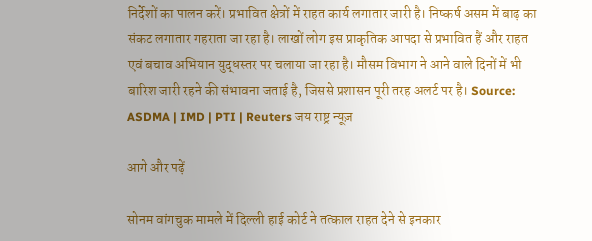निर्देशों का पालन करें। प्रभावित क्षेत्रों में राहत कार्य लगातार जारी है। निष्कर्ष असम में बाढ़ का संकट लगातार गहराता जा रहा है। लाखों लोग इस प्राकृतिक आपदा से प्रभावित हैं और राहत एवं बचाव अभियान युद्धस्तर पर चलाया जा रहा है। मौसम विभाग ने आने वाले दिनों में भी बारिश जारी रहने की संभावना जताई है, जिससे प्रशासन पूरी तरह अलर्ट पर है। Source: ASDMA | IMD | PTI | Reuters जय राष्ट्र न्यूज़

आगे और पढ़ें

सोनम वांगचुक मामले में दिल्ली हाई कोर्ट ने तत्काल राहत देने से इनकार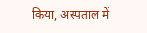किया, अस्पताल में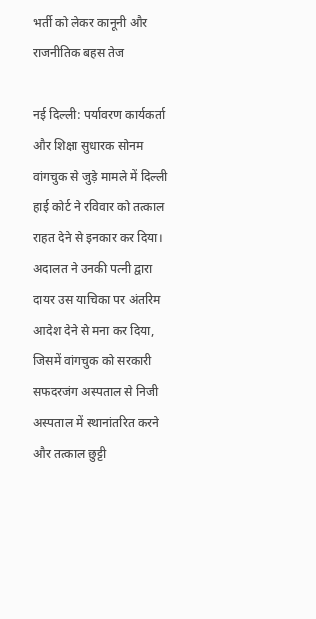भर्ती को लेकर कानूनी और राजनीतिक बहस तेज

नई दिल्ली: पर्यावरण कार्यकर्ता और शिक्षा सुधारक सोनम वांगचुक से जुड़े मामले में दिल्ली हाई कोर्ट ने रविवार को तत्काल राहत देने से इनकार कर दिया। अदालत ने उनकी पत्नी द्वारा दायर उस याचिका पर अंतरिम आदेश देने से मना कर दिया, जिसमें वांगचुक को सरकारी सफदरजंग अस्पताल से निजी अस्पताल में स्थानांतरित करने और तत्काल छुट्टी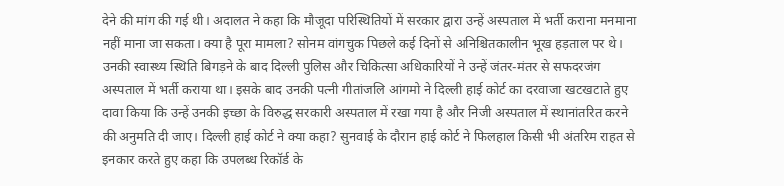देने की मांग की गई थी। अदालत ने कहा कि मौजूदा परिस्थितियों में सरकार द्वारा उन्हें अस्पताल में भर्ती कराना मनमाना नहीं माना जा सकता। क्या है पूरा मामला? सोनम वांगचुक पिछले कई दिनों से अनिश्चितकालीन भूख हड़ताल पर थे। उनकी स्वास्थ्य स्थिति बिगड़ने के बाद दिल्ली पुलिस और चिकित्सा अधिकारियों ने उन्हें जंतर-मंतर से सफदरजंग अस्पताल में भर्ती कराया था। इसके बाद उनकी पत्नी गीतांजलि आंगमो ने दिल्ली हाई कोर्ट का दरवाजा खटखटाते हुए दावा किया कि उन्हें उनकी इच्छा के विरुद्ध सरकारी अस्पताल में रखा गया है और निजी अस्पताल में स्थानांतरित करने की अनुमति दी जाए। दिल्ली हाई कोर्ट ने क्या कहा? सुनवाई के दौरान हाई कोर्ट ने फिलहाल किसी भी अंतरिम राहत से इनकार करते हुए कहा कि उपलब्ध रिकॉर्ड के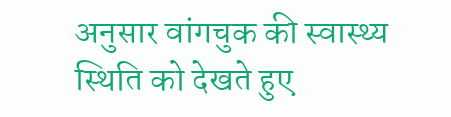अनुसार वांगचुक की स्वास्थ्य स्थिति को देखते हुए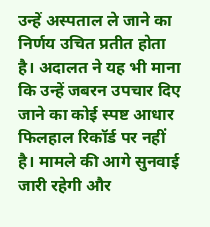उन्हें अस्पताल ले जाने का निर्णय उचित प्रतीत होता है। अदालत ने यह भी माना कि उन्हें जबरन उपचार दिए जाने का कोई स्पष्ट आधार फिलहाल रिकॉर्ड पर नहीं है। मामले की आगे सुनवाई जारी रहेगी और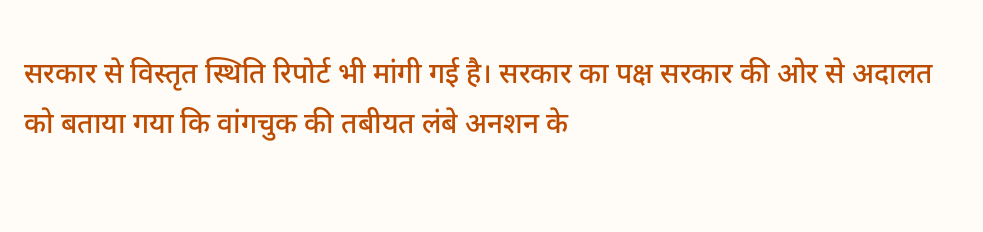सरकार से विस्तृत स्थिति रिपोर्ट भी मांगी गई है। सरकार का पक्ष सरकार की ओर से अदालत को बताया गया कि वांगचुक की तबीयत लंबे अनशन के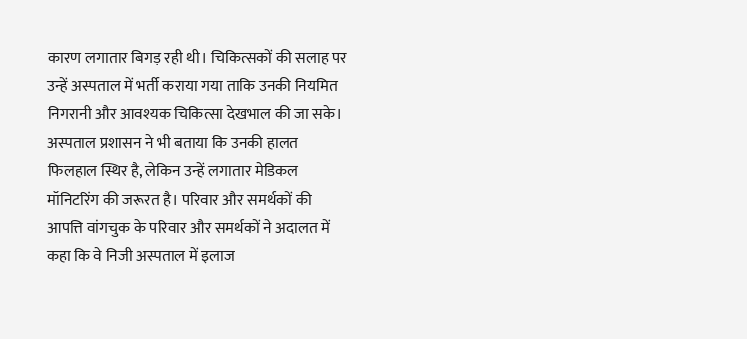कारण लगातार बिगड़ रही थी। चिकित्सकों की सलाह पर उन्हें अस्पताल में भर्ती कराया गया ताकि उनकी नियमित निगरानी और आवश्यक चिकित्सा देखभाल की जा सके। अस्पताल प्रशासन ने भी बताया कि उनकी हालत फिलहाल स्थिर है, लेकिन उन्हें लगातार मेडिकल मॉनिटरिंग की जरूरत है। परिवार और समर्थकों की आपत्ति वांगचुक के परिवार और समर्थकों ने अदालत में कहा कि वे निजी अस्पताल में इलाज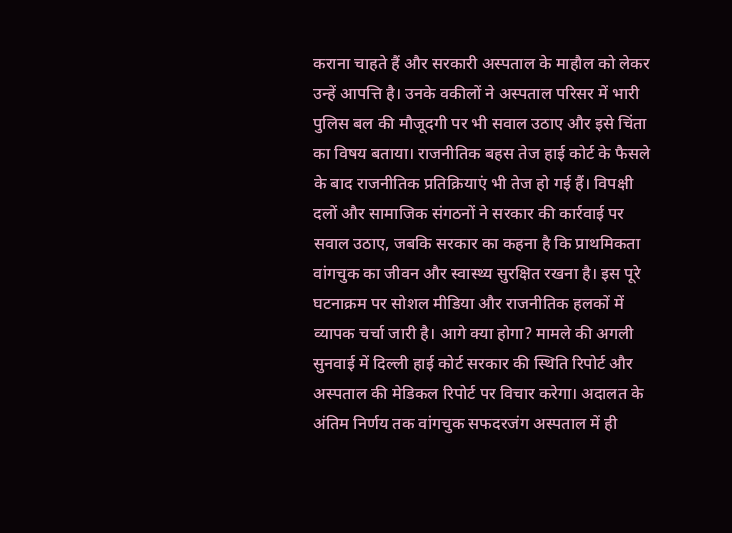कराना चाहते हैं और सरकारी अस्पताल के माहौल को लेकर उन्हें आपत्ति है। उनके वकीलों ने अस्पताल परिसर में भारी पुलिस बल की मौजूदगी पर भी सवाल उठाए और इसे चिंता का विषय बताया। राजनीतिक बहस तेज हाई कोर्ट के फैसले के बाद राजनीतिक प्रतिक्रियाएं भी तेज हो गई हैं। विपक्षी दलों और सामाजिक संगठनों ने सरकार की कार्रवाई पर सवाल उठाए, जबकि सरकार का कहना है कि प्राथमिकता वांगचुक का जीवन और स्वास्थ्य सुरक्षित रखना है। इस पूरे घटनाक्रम पर सोशल मीडिया और राजनीतिक हलकों में व्यापक चर्चा जारी है। आगे क्या होगा? मामले की अगली सुनवाई में दिल्ली हाई कोर्ट सरकार की स्थिति रिपोर्ट और अस्पताल की मेडिकल रिपोर्ट पर विचार करेगा। अदालत के अंतिम निर्णय तक वांगचुक सफदरजंग अस्पताल में ही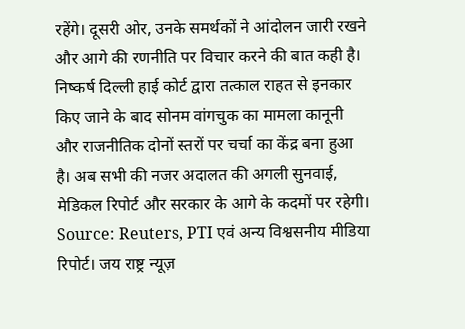रहेंगे। दूसरी ओर, उनके समर्थकों ने आंदोलन जारी रखने और आगे की रणनीति पर विचार करने की बात कही है। निष्कर्ष दिल्ली हाई कोर्ट द्वारा तत्काल राहत से इनकार किए जाने के बाद सोनम वांगचुक का मामला कानूनी और राजनीतिक दोनों स्तरों पर चर्चा का केंद्र बना हुआ है। अब सभी की नजर अदालत की अगली सुनवाई, मेडिकल रिपोर्ट और सरकार के आगे के कदमों पर रहेगी। Source: Reuters, PTI एवं अन्य विश्वसनीय मीडिया रिपोर्ट। जय राष्ट्र न्यूज़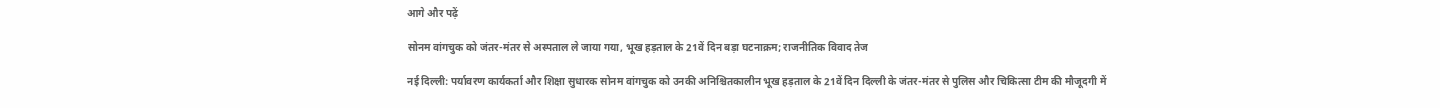आगे और पढ़ें

सोनम वांगचुक को जंतर-मंतर से अस्पताल ले जाया गया, भूख हड़ताल के 21वें दिन बड़ा घटनाक्रम; राजनीतिक विवाद तेज

नई दिल्ली: पर्यावरण कार्यकर्ता और शिक्षा सुधारक सोनम वांगचुक को उनकी अनिश्चितकालीन भूख हड़ताल के 21वें दिन दिल्ली के जंतर-मंतर से पुलिस और चिकित्सा टीम की मौजूदगी में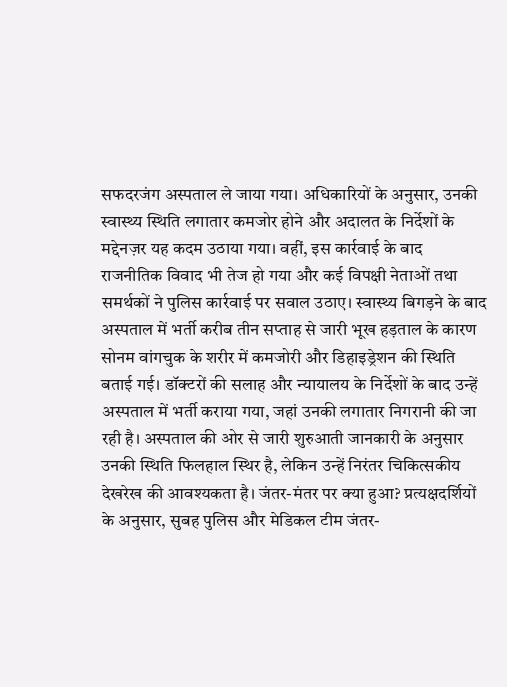सफदरजंग अस्पताल ले जाया गया। अधिकारियों के अनुसार, उनकी स्वास्थ्य स्थिति लगातार कमजोर होने और अदालत के निर्देशों के मद्देनज़र यह कदम उठाया गया। वहीं, इस कार्रवाई के बाद राजनीतिक विवाद भी तेज हो गया और कई विपक्षी नेताओं तथा समर्थकों ने पुलिस कार्रवाई पर सवाल उठाए। स्वास्थ्य बिगड़ने के बाद अस्पताल में भर्ती करीब तीन सप्ताह से जारी भूख हड़ताल के कारण सोनम वांगचुक के शरीर में कमजोरी और डिहाइड्रेशन की स्थिति बताई गई। डॉक्टरों की सलाह और न्यायालय के निर्देशों के बाद उन्हें अस्पताल में भर्ती कराया गया, जहां उनकी लगातार निगरानी की जा रही है। अस्पताल की ओर से जारी शुरुआती जानकारी के अनुसार उनकी स्थिति फिलहाल स्थिर है, लेकिन उन्हें निरंतर चिकित्सकीय देखरेख की आवश्यकता है। जंतर-मंतर पर क्या हुआ? प्रत्यक्षदर्शियों के अनुसार, सुबह पुलिस और मेडिकल टीम जंतर-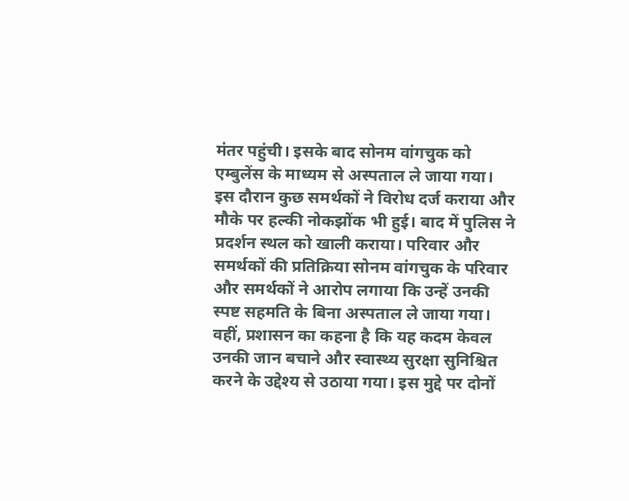मंतर पहुंची। इसके बाद सोनम वांगचुक को एम्बुलेंस के माध्यम से अस्पताल ले जाया गया। इस दौरान कुछ समर्थकों ने विरोध दर्ज कराया और मौके पर हल्की नोकझोंक भी हुई। बाद में पुलिस ने प्रदर्शन स्थल को खाली कराया। परिवार और समर्थकों की प्रतिक्रिया सोनम वांगचुक के परिवार और समर्थकों ने आरोप लगाया कि उन्हें उनकी स्पष्ट सहमति के बिना अस्पताल ले जाया गया। वहीं, प्रशासन का कहना है कि यह कदम केवल उनकी जान बचाने और स्वास्थ्य सुरक्षा सुनिश्चित करने के उद्देश्य से उठाया गया। इस मुद्दे पर दोनों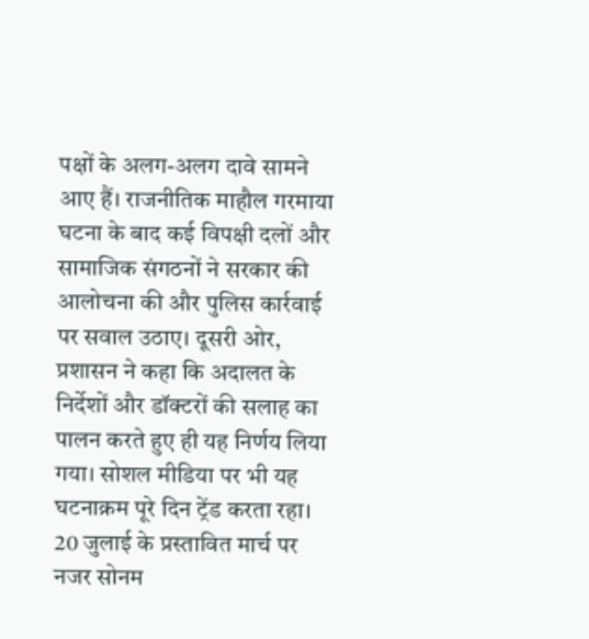पक्षों के अलग-अलग दावे सामने आए हैं। राजनीतिक माहौल गरमाया घटना के बाद कई विपक्षी दलों और सामाजिक संगठनों ने सरकार की आलोचना की और पुलिस कार्रवाई पर सवाल उठाए। दूसरी ओर, प्रशासन ने कहा कि अदालत के निर्देशों और डॉक्टरों की सलाह का पालन करते हुए ही यह निर्णय लिया गया। सोशल मीडिया पर भी यह घटनाक्रम पूरे दिन ट्रेंड करता रहा। 20 जुलाई के प्रस्तावित मार्च पर नजर सोनम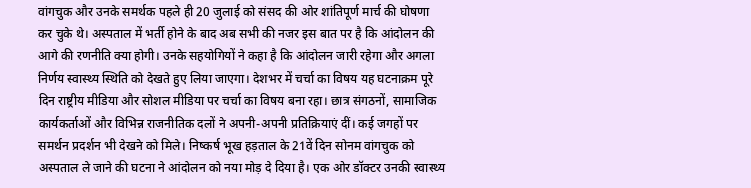वांगचुक और उनके समर्थक पहले ही 20 जुलाई को संसद की ओर शांतिपूर्ण मार्च की घोषणा कर चुके थे। अस्पताल में भर्ती होने के बाद अब सभी की नजर इस बात पर है कि आंदोलन की आगे की रणनीति क्या होगी। उनके सहयोगियों ने कहा है कि आंदोलन जारी रहेगा और अगला निर्णय स्वास्थ्य स्थिति को देखते हुए लिया जाएगा। देशभर में चर्चा का विषय यह घटनाक्रम पूरे दिन राष्ट्रीय मीडिया और सोशल मीडिया पर चर्चा का विषय बना रहा। छात्र संगठनों, सामाजिक कार्यकर्ताओं और विभिन्न राजनीतिक दलों ने अपनी-अपनी प्रतिक्रियाएं दीं। कई जगहों पर समर्थन प्रदर्शन भी देखने को मिले। निष्कर्ष भूख हड़ताल के 21वें दिन सोनम वांगचुक को अस्पताल ले जाने की घटना ने आंदोलन को नया मोड़ दे दिया है। एक ओर डॉक्टर उनकी स्वास्थ्य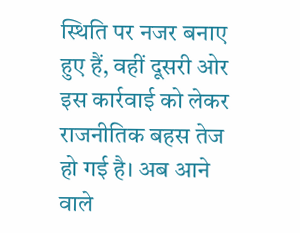स्थिति पर नजर बनाए हुए हैं, वहीं दूसरी ओर इस कार्रवाई को लेकर राजनीतिक बहस तेज हो गई है। अब आने वाले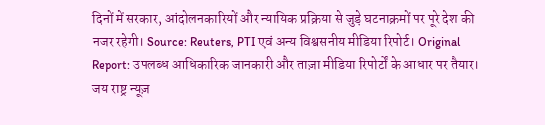दिनों में सरकार, आंदोलनकारियों और न्यायिक प्रक्रिया से जुड़े घटनाक्रमों पर पूरे देश की नजर रहेगी। Source: Reuters, PTI एवं अन्य विश्वसनीय मीडिया रिपोर्ट। Original Report: उपलब्ध आधिकारिक जानकारी और ताज़ा मीडिया रिपोर्टों के आधार पर तैयार। जय राष्ट्र न्यूज़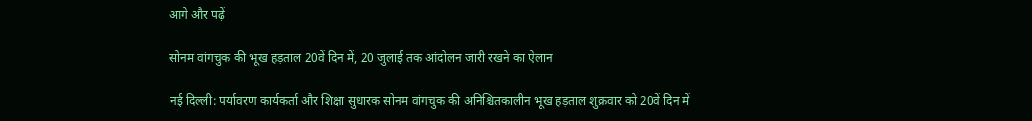आगे और पढ़ें

सोनम वांगचुक की भूख हड़ताल 20वें दिन में, 20 जुलाई तक आंदोलन जारी रखने का ऐलान

नई दिल्ली: पर्यावरण कार्यकर्ता और शिक्षा सुधारक सोनम वांगचुक की अनिश्चितकालीन भूख हड़ताल शुक्रवार को 20वें दिन में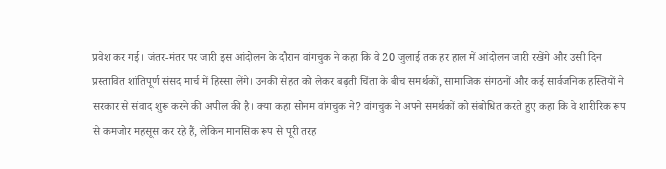प्रवेश कर गई। जंतर-मंतर पर जारी इस आंदोलन के दौरान वांगचुक ने कहा कि वे 20 जुलाई तक हर हाल में आंदोलन जारी रखेंगे और उसी दिन प्रस्तावित शांतिपूर्ण संसद मार्च में हिस्सा लेंगे। उनकी सेहत को लेकर बढ़ती चिंता के बीच समर्थकों, सामाजिक संगठनों और कई सार्वजनिक हस्तियों ने सरकार से संवाद शुरू करने की अपील की है। क्या कहा सोनम वांगचुक ने? वांगचुक ने अपने समर्थकों को संबोधित करते हुए कहा कि वे शारीरिक रूप से कमजोर महसूस कर रहे हैं, लेकिन मानसिक रूप से पूरी तरह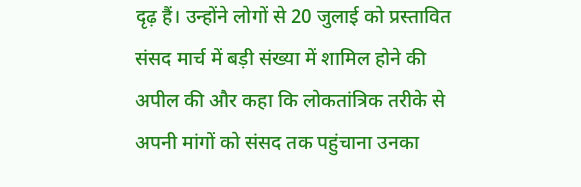दृढ़ हैं। उन्होंने लोगों से 20 जुलाई को प्रस्तावित संसद मार्च में बड़ी संख्या में शामिल होने की अपील की और कहा कि लोकतांत्रिक तरीके से अपनी मांगों को संसद तक पहुंचाना उनका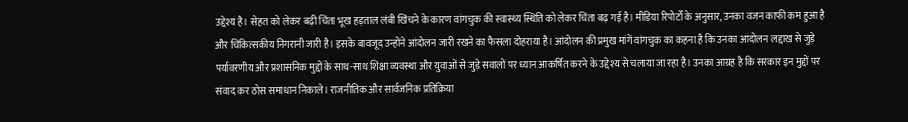उद्देश्य है। सेहत को लेकर बढ़ी चिंता भूख हड़ताल लंबी खिंचने के कारण वांगचुक की स्वास्थ्य स्थिति को लेकर चिंता बढ़ गई है। मीडिया रिपोर्टों के अनुसार, उनका वजन काफी कम हुआ है और चिकित्सकीय निगरानी जारी है। इसके बावजूद उन्होंने आंदोलन जारी रखने का फैसला दोहराया है। आंदोलन की प्रमुख मांगें वांगचुक का कहना है कि उनका आंदोलन लद्दाख से जुड़े पर्यावरणीय और प्रशासनिक मुद्दों के साथ-साथ शिक्षा व्यवस्था और युवाओं से जुड़े सवालों पर ध्यान आकर्षित करने के उद्देश्य से चलाया जा रहा है। उनका आग्रह है कि सरकार इन मुद्दों पर संवाद कर ठोस समाधान निकाले। राजनीतिक और सार्वजनिक प्रतिक्रिया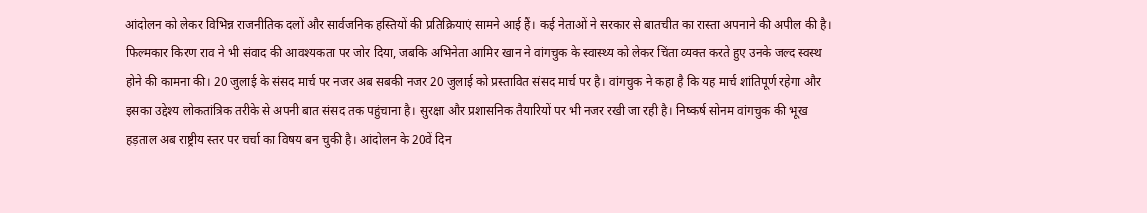आंदोलन को लेकर विभिन्न राजनीतिक दलों और सार्वजनिक हस्तियों की प्रतिक्रियाएं सामने आई हैं। कई नेताओं ने सरकार से बातचीत का रास्ता अपनाने की अपील की है। फिल्मकार किरण राव ने भी संवाद की आवश्यकता पर जोर दिया, जबकि अभिनेता आमिर खान ने वांगचुक के स्वास्थ्य को लेकर चिंता व्यक्त करते हुए उनके जल्द स्वस्थ होने की कामना की। 20 जुलाई के संसद मार्च पर नजर अब सबकी नजर 20 जुलाई को प्रस्तावित संसद मार्च पर है। वांगचुक ने कहा है कि यह मार्च शांतिपूर्ण रहेगा और इसका उद्देश्य लोकतांत्रिक तरीके से अपनी बात संसद तक पहुंचाना है। सुरक्षा और प्रशासनिक तैयारियों पर भी नजर रखी जा रही है। निष्कर्ष सोनम वांगचुक की भूख हड़ताल अब राष्ट्रीय स्तर पर चर्चा का विषय बन चुकी है। आंदोलन के 20वें दिन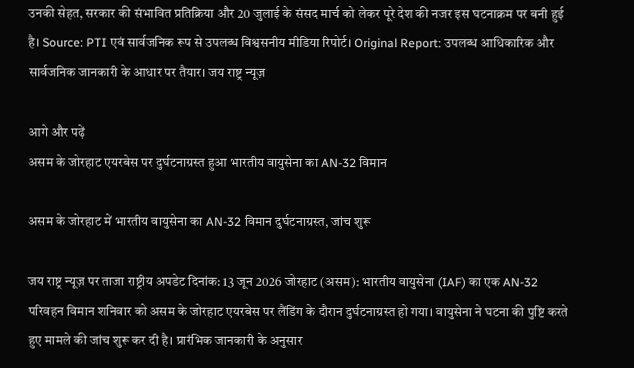उनकी सेहत, सरकार की संभावित प्रतिक्रिया और 20 जुलाई के संसद मार्च को लेकर पूरे देश की नजर इस घटनाक्रम पर बनी हुई है। Source: PTI एवं सार्वजनिक रूप से उपलब्ध विश्वसनीय मीडिया रिपोर्ट। Original Report: उपलब्ध आधिकारिक और सार्वजनिक जानकारी के आधार पर तैयार। जय राष्ट्र न्यूज़

आगे और पढ़ें
असम के जोरहाट एयरबेस पर दुर्घटनाग्रस्त हुआ भारतीय वायुसेना का AN-32 विमान

असम के जोरहाट में भारतीय वायुसेना का AN-32 विमान दुर्घटनाग्रस्त, जांच शुरू

जय राष्ट्र न्यूज़ पर ताजा राष्ट्रीय अपडेट दिनांक: 13 जून 2026 जोरहाट (असम): भारतीय वायुसेना (IAF) का एक AN-32 परिवहन विमान शनिवार को असम के जोरहाट एयरबेस पर लैंडिंग के दौरान दुर्घटनाग्रस्त हो गया। वायुसेना ने घटना की पुष्टि करते हुए मामले की जांच शुरू कर दी है। प्रारंभिक जानकारी के अनुसार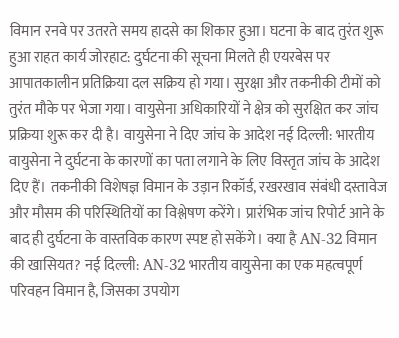विमान रनवे पर उतरते समय हादसे का शिकार हुआ। घटना के बाद तुरंत शुरू हुआ राहत कार्य जोरहाट: दुर्घटना की सूचना मिलते ही एयरबेस पर आपातकालीन प्रतिक्रिया दल सक्रिय हो गया। सुरक्षा और तकनीकी टीमों को तुरंत मौके पर भेजा गया। वायुसेना अधिकारियों ने क्षेत्र को सुरक्षित कर जांच प्रक्रिया शुरू कर दी है। वायुसेना ने दिए जांच के आदेश नई दिल्ली: भारतीय वायुसेना ने दुर्घटना के कारणों का पता लगाने के लिए विस्तृत जांच के आदेश दिए हैं। तकनीकी विशेषज्ञ विमान के उड़ान रिकॉर्ड, रखरखाव संबंधी दस्तावेज और मौसम की परिस्थितियों का विश्लेषण करेंगे। प्रारंभिक जांच रिपोर्ट आने के बाद ही दुर्घटना के वास्तविक कारण स्पष्ट हो सकेंगे। क्या है AN-32 विमान की खासियत? नई दिल्ली: AN-32 भारतीय वायुसेना का एक महत्वपूर्ण परिवहन विमान है, जिसका उपयोग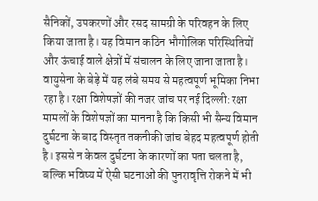सैनिकों, उपकरणों और रसद सामग्री के परिवहन के लिए किया जाता है। यह विमान कठिन भौगोलिक परिस्थितियों और ऊंचाई वाले क्षेत्रों में संचालन के लिए जाना जाता है। वायुसेना के बेड़े में यह लंबे समय से महत्वपूर्ण भूमिका निभा रहा है। रक्षा विशेषज्ञों की नजर जांच पर नई दिल्ली: रक्षा मामलों के विशेषज्ञों का मानना है कि किसी भी सैन्य विमान दुर्घटना के बाद विस्तृत तकनीकी जांच बेहद महत्वपूर्ण होती है। इससे न केवल दुर्घटना के कारणों का पता चलता है, बल्कि भविष्य में ऐसी घटनाओं की पुनरावृत्ति रोकने में भी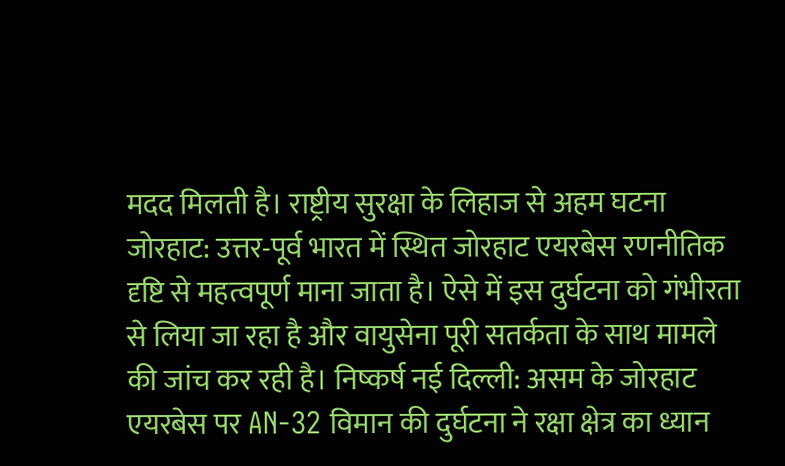मदद मिलती है। राष्ट्रीय सुरक्षा के लिहाज से अहम घटना जोरहाट: उत्तर-पूर्व भारत में स्थित जोरहाट एयरबेस रणनीतिक दृष्टि से महत्वपूर्ण माना जाता है। ऐसे में इस दुर्घटना को गंभीरता से लिया जा रहा है और वायुसेना पूरी सतर्कता के साथ मामले की जांच कर रही है। निष्कर्ष नई दिल्ली: असम के जोरहाट एयरबेस पर AN-32 विमान की दुर्घटना ने रक्षा क्षेत्र का ध्यान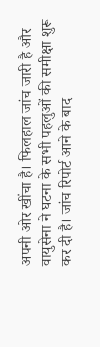अपनी ओर खींचा है। फिलहाल जांच जारी है और वायुसेना ने घटना के सभी पहलुओं की समीक्षा शुरू कर दी है। जांच रिपोर्ट आने के बाद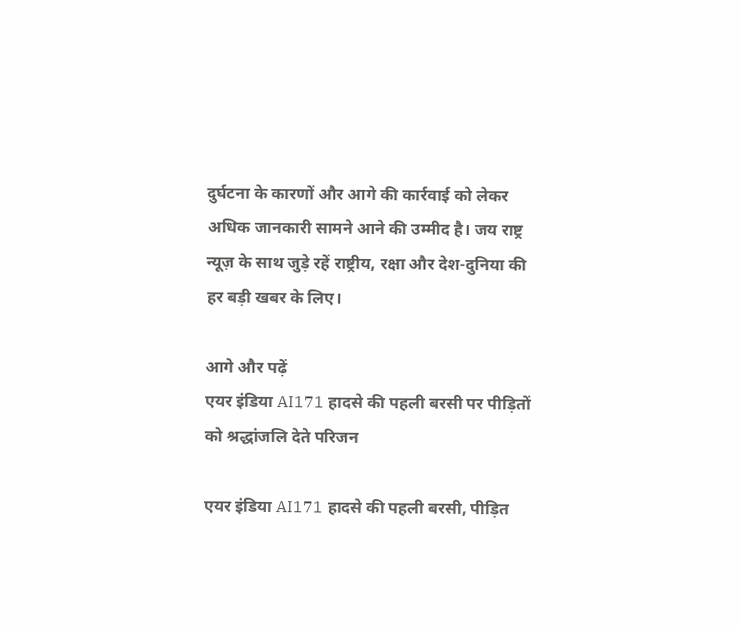दुर्घटना के कारणों और आगे की कार्रवाई को लेकर अधिक जानकारी सामने आने की उम्मीद है। जय राष्ट्र न्यूज़ के साथ जुड़े रहें राष्ट्रीय, रक्षा और देश-दुनिया की हर बड़ी खबर के लिए।

आगे और पढ़ें
एयर इंडिया AI171 हादसे की पहली बरसी पर पीड़ितों को श्रद्धांजलि देते परिजन

एयर इंडिया AI171 हादसे की पहली बरसी, पीड़ित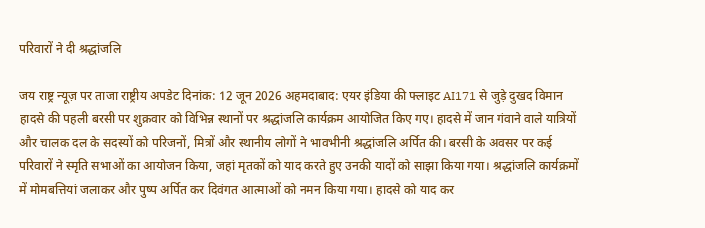परिवारों ने दी श्रद्धांजलि

जय राष्ट्र न्यूज़ पर ताजा राष्ट्रीय अपडेट दिनांक: 12 जून 2026 अहमदाबाद: एयर इंडिया की फ्लाइट AI171 से जुड़े दुखद विमान हादसे की पहली बरसी पर शुक्रवार को विभिन्न स्थानों पर श्रद्धांजलि कार्यक्रम आयोजित किए गए। हादसे में जान गंवाने वाले यात्रियों और चालक दल के सदस्यों को परिजनों, मित्रों और स्थानीय लोगों ने भावभीनी श्रद्धांजलि अर्पित की। बरसी के अवसर पर कई परिवारों ने स्मृति सभाओं का आयोजन किया, जहां मृतकों को याद करते हुए उनकी यादों को साझा किया गया। श्रद्धांजलि कार्यक्रमों में मोमबत्तियां जलाकर और पुष्प अर्पित कर दिवंगत आत्माओं को नमन किया गया। हादसे को याद कर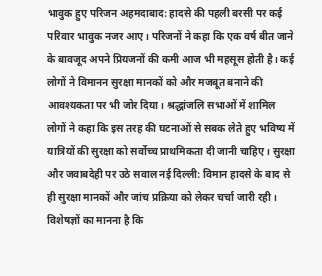भावुक हुए परिजन अहमदाबाद: हादसे की पहली बरसी पर कई परिवार भावुक नजर आए। परिजनों ने कहा कि एक वर्ष बीत जाने के बावजूद अपने प्रियजनों की कमी आज भी महसूस होती है। कई लोगों ने विमानन सुरक्षा मानकों को और मजबूत बनाने की आवश्यकता पर भी जोर दिया। श्रद्धांजलि सभाओं में शामिल लोगों ने कहा कि इस तरह की घटनाओं से सबक लेते हुए भविष्य में यात्रियों की सुरक्षा को सर्वोच्च प्राथमिकता दी जानी चाहिए। सुरक्षा और जवाबदेही पर उठे सवाल नई दिल्ली: विमान हादसे के बाद से ही सुरक्षा मानकों और जांच प्रक्रिया को लेकर चर्चा जारी रही। विशेषज्ञों का मानना है कि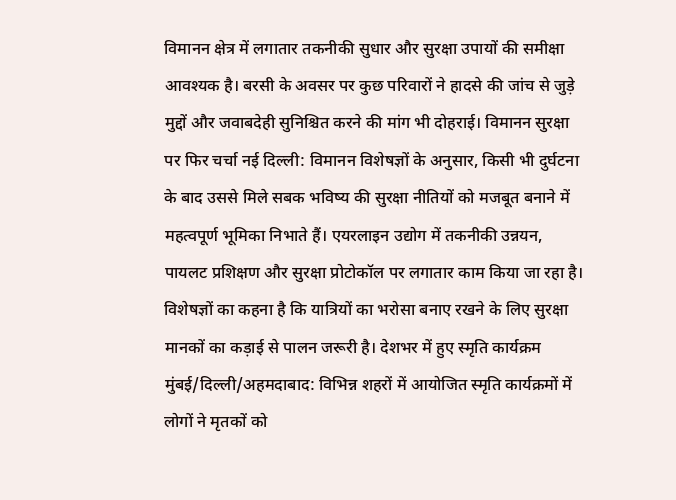विमानन क्षेत्र में लगातार तकनीकी सुधार और सुरक्षा उपायों की समीक्षा आवश्यक है। बरसी के अवसर पर कुछ परिवारों ने हादसे की जांच से जुड़े मुद्दों और जवाबदेही सुनिश्चित करने की मांग भी दोहराई। विमानन सुरक्षा पर फिर चर्चा नई दिल्ली: विमानन विशेषज्ञों के अनुसार, किसी भी दुर्घटना के बाद उससे मिले सबक भविष्य की सुरक्षा नीतियों को मजबूत बनाने में महत्वपूर्ण भूमिका निभाते हैं। एयरलाइन उद्योग में तकनीकी उन्नयन, पायलट प्रशिक्षण और सुरक्षा प्रोटोकॉल पर लगातार काम किया जा रहा है। विशेषज्ञों का कहना है कि यात्रियों का भरोसा बनाए रखने के लिए सुरक्षा मानकों का कड़ाई से पालन जरूरी है। देशभर में हुए स्मृति कार्यक्रम मुंबई/दिल्ली/अहमदाबाद: विभिन्न शहरों में आयोजित स्मृति कार्यक्रमों में लोगों ने मृतकों को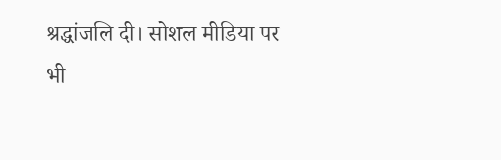श्रद्धांजलि दी। सोशल मीडिया पर भी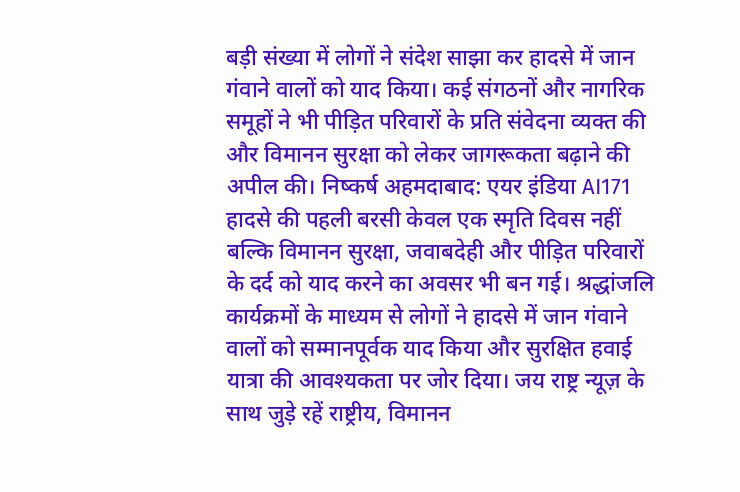बड़ी संख्या में लोगों ने संदेश साझा कर हादसे में जान गंवाने वालों को याद किया। कई संगठनों और नागरिक समूहों ने भी पीड़ित परिवारों के प्रति संवेदना व्यक्त की और विमानन सुरक्षा को लेकर जागरूकता बढ़ाने की अपील की। निष्कर्ष अहमदाबाद: एयर इंडिया AI171 हादसे की पहली बरसी केवल एक स्मृति दिवस नहीं बल्कि विमानन सुरक्षा, जवाबदेही और पीड़ित परिवारों के दर्द को याद करने का अवसर भी बन गई। श्रद्धांजलि कार्यक्रमों के माध्यम से लोगों ने हादसे में जान गंवाने वालों को सम्मानपूर्वक याद किया और सुरक्षित हवाई यात्रा की आवश्यकता पर जोर दिया। जय राष्ट्र न्यूज़ के साथ जुड़े रहें राष्ट्रीय, विमानन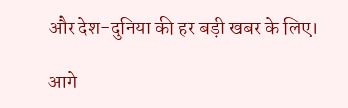और देश-दुनिया की हर बड़ी खबर के लिए।

आगे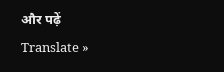और पढ़ें
Translate »